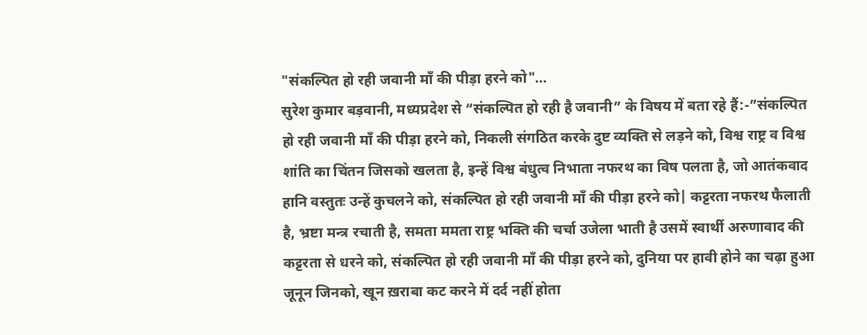"संकल्पित हो रही जवानी माँ की पीड़ा हरने को"...
सुरेश कुमार बड़वानी, मध्यप्रदेश से “संकल्पित हो रही है जवानी” के विषय में बता रहे हैं:-”संकल्पित हो रही जवानी माँ की पीड़ा हरने को, निकली संगठित करके दुष्ट व्यक्ति से लड़ने को, विश्व राष्ट्र व विश्व शांति का चिंतन जिसको खलता है, इन्हें विश्व बंधुत्व निभाता नफरथ का विष पलता है, जो आतंकवाद हानि वस्तुतः उन्हें कुचलने को, संकल्पित हो रही जवानी माँ की पीड़ा हरने को| कट्टरता नफरथ फैलाती है, भ्रष्टा मन्त्र रचाती है, समता ममता राष्ट्र भक्ति की चर्चा उजेला भाती है उसमें स्वार्थी अरुणावाद की कट्टरता से धरने को, संकल्पित हो रही जवानी माँ की पीड़ा हरने को, दुनिया पर हावी होने का चढ़ा हुआ जूनून जिनको, खून ख़राबा कट करने में दर्द नहीं होता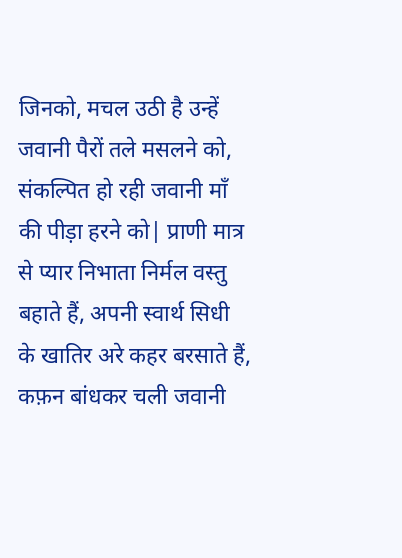जिनको, मचल उठी है उन्हें जवानी पैरों तले मसलने को, संकल्पित हो रही जवानी माँ की पीड़ा हरने को| प्राणी मात्र से प्यार निभाता निर्मल वस्तु बहाते हैं, अपनी स्वार्थ सिधी के खातिर अरे कहर बरसाते हैं, कफ़न बांधकर चली जवानी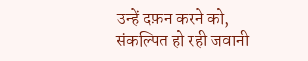उन्हें दफ़न करने को, संकल्पित हो रही जवानी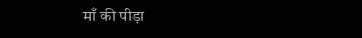माँ की पीड़ा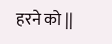हरने को ||